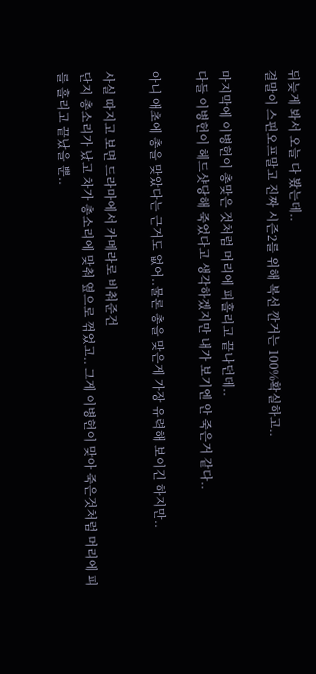뒤늦게 봐서 오늘 다 봤는데..
결말이 스핀오프말고 진짜 시즌2를 위해 복선 깐거는 100%확실하고..

마지막에 이병헌이 총맞은 것처럼 머리에 피흘리고 끝나던데..
다들 이병헌이 헤드샷당해 죽었다고 생각하겠지만 내가 보기엔 안 죽은거 같다..

아니 애초에 총을 맞았다는 근거도 없어..물론 총을 맞은게 가장 유력해 보이긴 하지만..

사실 따지고 보면 드라마에서 카메라로 비춰준건
단지 총소리가 났고 차가 총소리에 맞춰 옆으로 꺾었고.. 그게 이병헌이 맞아 죽은것처럼 머리에 피를 흘리고 끝났을 뿐..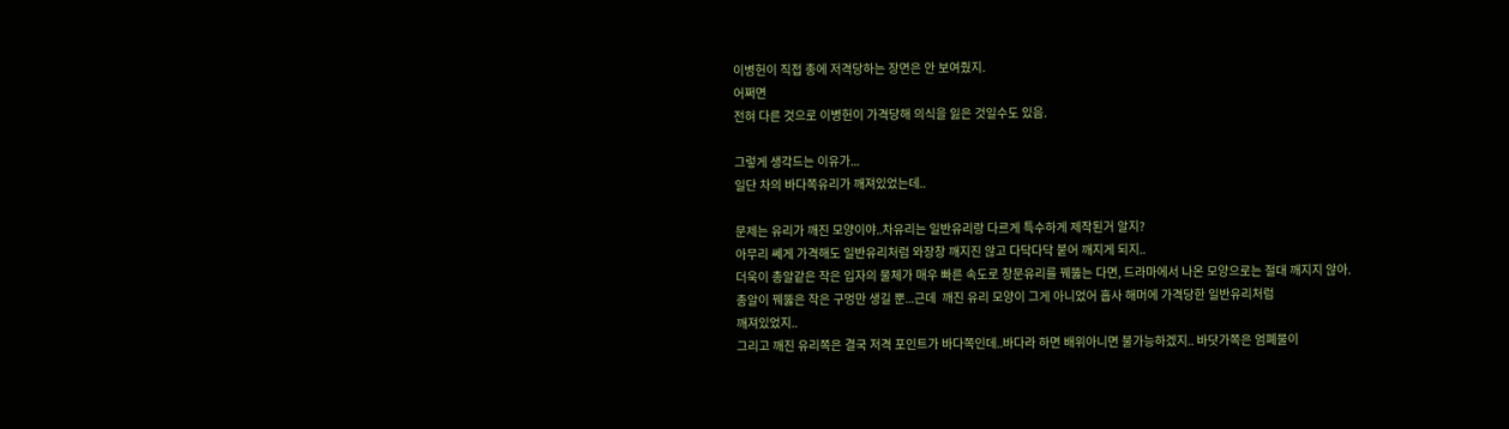이병헌이 직접 총에 저격당하는 장면은 안 보여줬지.
어쩌면
전혀 다른 것으로 이병헌이 가격당해 의식을 잃은 것일수도 있음.

그렇게 생각드는 이유가...
일단 차의 바다쪽유리가 깨져있었는데..

문제는 유리가 깨진 모양이야..차유리는 일반유리랑 다르게 특수하게 제작된거 알지?
아무리 쎄게 가격해도 일반유리처럼 와장창 깨지진 않고 다닥다닥 붙어 깨지게 되지..
더욱이 총알같은 작은 입자의 물체가 매우 빠른 속도로 창문유리를 꿰뚫는 다면, 드라마에서 나온 모양으로는 절대 깨지지 않아.
총알이 꿰뚫은 작은 구멍만 생길 뿐...근데  깨진 유리 모양이 그게 아니었어 흡사 해머에 가격당한 일반유리처럼
깨져있었지..
그리고 깨진 유리쪽은 결국 저격 포인트가 바다쪽인데..바다라 하면 배위아니면 불가능하겠지.. 바닷가쪽은 엄폐물이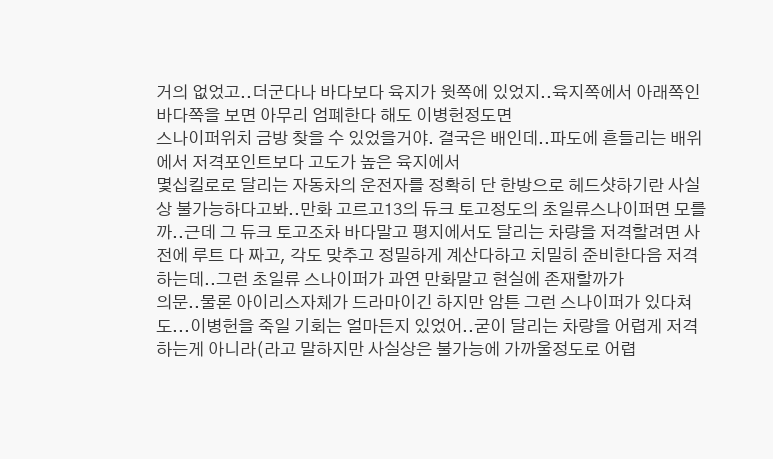거의 없었고..더군다나 바다보다 육지가 윗쪽에 있었지..육지쪽에서 아래쪽인 바다쪽을 보면 아무리 엄폐한다 해도 이병헌정도면
스나이퍼위치 금방 찾을 수 있었을거야. 결국은 배인데..파도에 흔들리는 배위에서 저격포인트보다 고도가 높은 육지에서
몇십킬로로 달리는 자동차의 운전자를 정확히 단 한방으로 헤드샷하기란 사실상 불가능하다고봐..만화 고르고13의 듀크 토고정도의 초일류스나이퍼면 모를까..근데 그 듀크 토고조차 바다말고 평지에서도 달리는 차량을 저격할려면 사전에 루트 다 짜고, 각도 맞추고 정밀하게 계산다하고 치밀히 준비한다음 저격하는데..그런 초일류 스나이퍼가 과연 만화말고 현실에 존재할까가
의문..물론 아이리스자체가 드라마이긴 하지만 암튼 그런 스나이퍼가 있다쳐도...이병헌을 죽일 기회는 얼마든지 있었어..굳이 달리는 차량을 어렵게 저격하는게 아니라(라고 말하지만 사실상은 불가능에 가까울정도로 어렵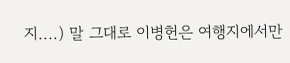지....) 말 그대로 이병헌은 여행지에서만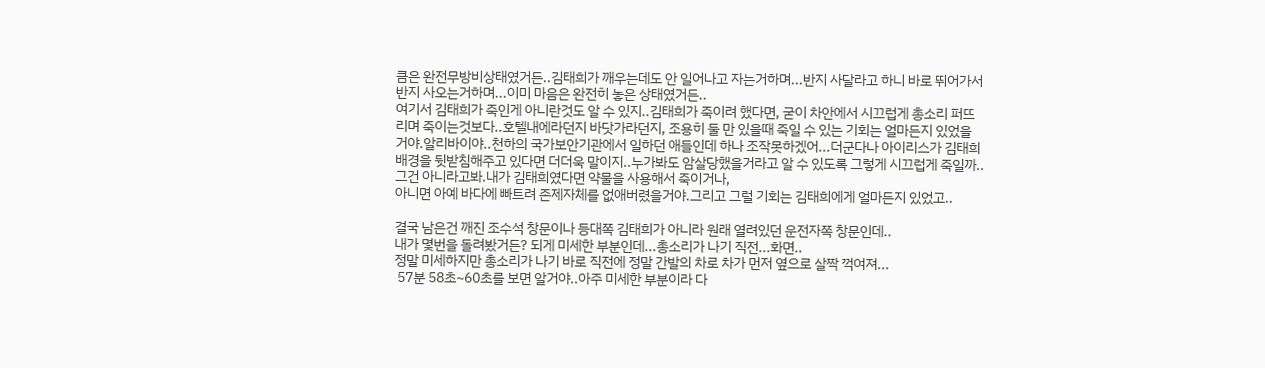큼은 완전무방비상태였거든..김태희가 깨우는데도 안 일어나고 자는거하며...반지 사달라고 하니 바로 뛰어가서 반지 사오는거하며...이미 마음은 완전히 놓은 상태였거든..
여기서 김태희가 죽인게 아니란것도 알 수 있지..김태희가 죽이려 했다면, 굳이 차안에서 시끄럽게 총소리 퍼뜨리며 죽이는것보다..호텔내에라던지 바닷가라던지, 조용히 둘 만 있을때 죽일 수 있는 기회는 얼마든지 있었을 거야.알리바이야..천하의 국가보안기관에서 일하던 애들인데 하나 조작못하겠어...더군다나 아이리스가 김태희 배경을 뒷받침해주고 있다면 더더욱 말이지..누가봐도 암살당했을거라고 알 수 있도록 그렇게 시끄럽게 죽일까..그건 아니라고봐.내가 김태희였다면 약물을 사용해서 죽이거나,
아니면 아예 바다에 빠트려 존제자체를 없애버렸을거야.그리고 그럴 기회는 김태희에게 얼마든지 있었고..

결국 남은건 깨진 조수석 창문이나 등대쪽 김태희가 아니라 원래 열려있던 운전자쪽 창문인데..
내가 몇번을 돌려봤거든? 되게 미세한 부분인데...총소리가 나기 직전...화면..
정말 미세하지만 총소리가 나기 바로 직전에 정말 간발의 차로 차가 먼저 옆으로 살짝 꺽여져...
 57분 58초~60초를 보면 알거야..아주 미세한 부분이라 다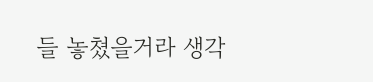들 놓쳤을거라 생각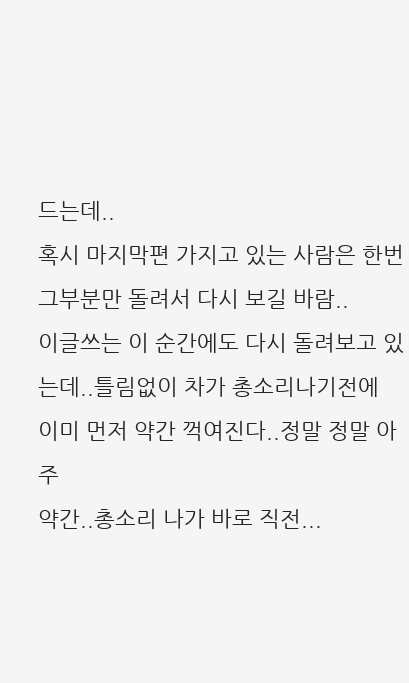드는데..
혹시 마지막편 가지고 있는 사람은 한번 그부분만 돌려서 다시 보길 바람..
이글쓰는 이 순간에도 다시 돌려보고 있는데..틀림없이 차가 총소리나기전에 이미 먼저 약간 꺽여진다..정말 정말 아주
약간..총소리 나가 바로 직전...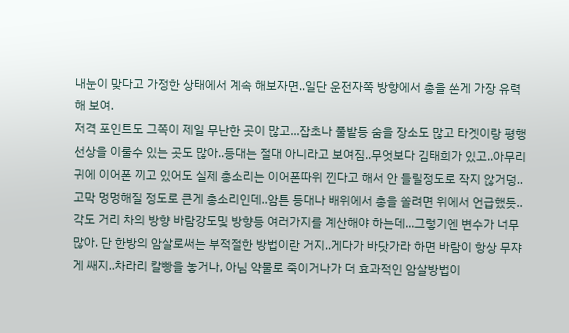내눈이 맞다고 가정한 상태에서 계속 해보자면..일단 운전자쪽 방향에서 총을 쏜게 가장 유력해 보여.
저격 포인트도 그쪽이 제일 무난한 곳이 많고...잡초나 풀밭등 숨을 장소도 많고 타겟이랑 평행선상을 이룰수 있는 곳도 많아..등대는 절대 아니라고 보여짐..무엇보다 김태희가 있고..아무리 귀에 이어폰 끼고 있어도 실제 총소리는 이어폰따위 낀다고 해서 안 들릴정도로 작지 않거덩..고막 멍멍해질 정도로 큰게 총소리인데..암튼 등대나 배위에서 총을 쏠려면 위에서 언급했듯..각도 거리 차의 방향 바람강도및 방향등 여러가지를 계산해야 하는데...그렇기엔 변수가 너무 많아. 단 한방의 암살로써는 부적절한 방법이란 거지..게다가 바닷가라 하면 바람이 항상 무쟈게 쌔지..차라리 칼빵을 놓거나, 아님 약물로 죽이거나가 더 효과적인 암살방법이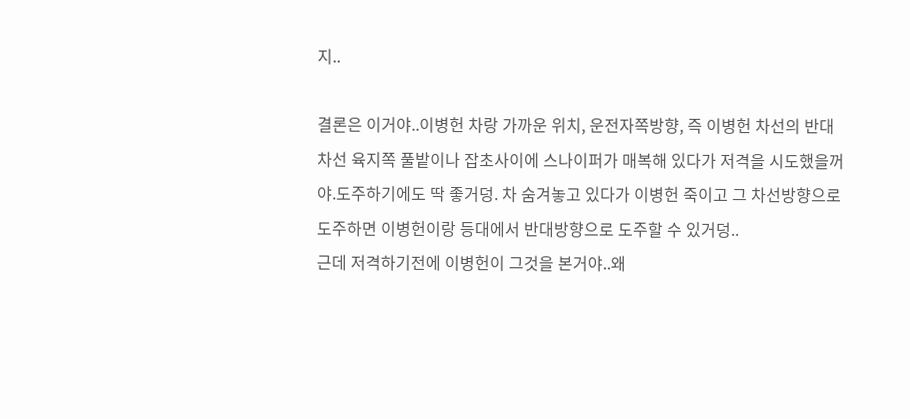지..

결론은 이거야..이병헌 차랑 가까운 위치, 운전자쪽방향, 즉 이병헌 차선의 반대차선 육지쪽 풀밭이나 잡초사이에 스나이퍼가 매복해 있다가 저격을 시도했을꺼야.도주하기에도 딱 좋거덩. 차 숨겨놓고 있다가 이병헌 죽이고 그 차선방향으로 도주하면 이병헌이랑 등대에서 반대방향으로 도주할 수 있거덩..
근데 저격하기전에 이병헌이 그것을 본거야..왜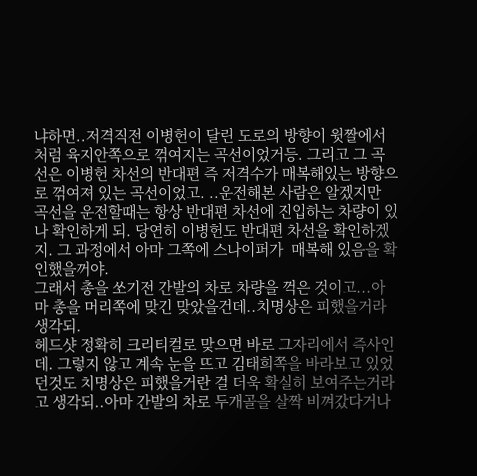냐하면..저격직전 이병헌이 달린 도로의 방향이 윗짤에서처럼 육지안쪽으로 꺾여지는 곡선이었거등. 그리고 그 곡선은 이병헌 차선의 반대편 즉 저격수가 매복해있는 방향으로 꺾여져 있는 곡선이었고. ..운전해본 사람은 알겠지만 곡선을 운전할때는 항상 반대편 차선에 진입하는 차량이 있나 확인하게 되. 당연히 이병헌도 반대편 차선을 확인하겠지. 그 과정에서 아마 그쪽에 스나이퍼가  매복해 있음을 확인했을꺼야.
그래서 총을 쏘기전 간발의 차로 차량을 꺽은 것이고...아마 총을 머리쪽에 맞긴 맞았을건데..치명상은 피했을거라 생각되.
헤드샷 정확히 크리티컬로 맞으면 바로 그자리에서 즉사인데. 그렇지 않고 계속 눈을 뜨고 김태희쪽을 바라보고 있었던것도 치명상은 피했을거란 걸 더욱 확실히 보여주는거라고 생각되..아마 간발의 차로 두개골을 살짝 비껴갔다거나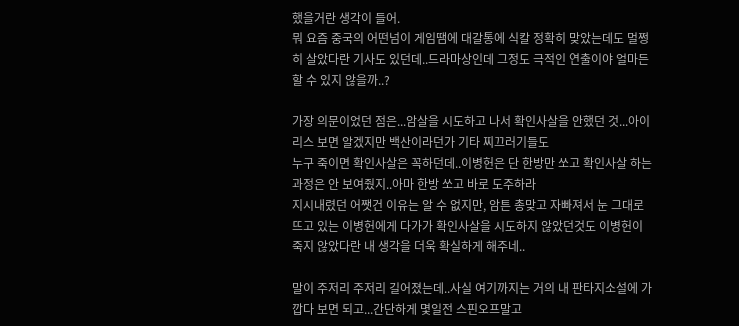했을거란 생각이 들어.
뭐 요즘 중국의 어떤넘이 게임땜에 대갈통에 식칼 정확히 맞았는데도 멀쩡히 살았다란 기사도 있던데..드라마상인데 그정도 극적인 연출이야 얼마든 할 수 있지 않을까..?

가장 의문이었던 점은...암살을 시도하고 나서 확인사살을 안했던 것...아이리스 보면 알겠지만 백산이라던가 기타 찌끄러기들도
누구 죽이면 확인사살은 꼭하던데..이병헌은 단 한방만 쏘고 확인사살 하는 과정은 안 보여줬지..아마 한방 쏘고 바로 도주하라
지시내렸던 어쨋건 이유는 알 수 없지만, 암튼 총맞고 자빠져서 눈 그대로 뜨고 있는 이병헌에게 다가가 확인사살을 시도하지 않았던것도 이병헌이 죽지 않았다란 내 생각을 더욱 확실하게 해주네..

말이 주저리 주저리 길어졌는데..사실 여기까지는 거의 내 판타지소설에 가깝다 보면 되고...간단하게 몇일전 스핀오프말고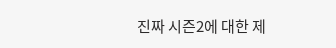진짜 시즌2에 대한 제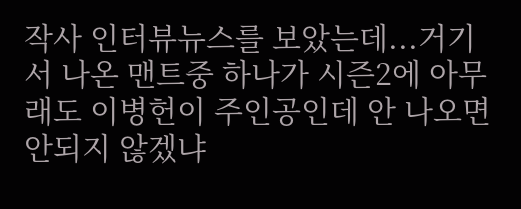작사 인터뷰뉴스를 보았는데...거기서 나온 맨트중 하나가 시즌2에 아무래도 이병헌이 주인공인데 안 나오면 안되지 않겠냐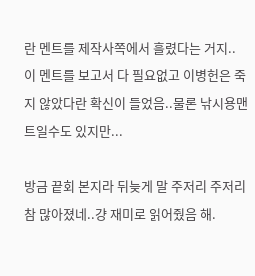란 멘트를 제작사쪽에서 흘렸다는 거지..
이 멘트를 보고서 다 필요없고 이병헌은 죽지 않았다란 확신이 들었음..물론 낚시용맨트일수도 있지만...

방금 끝회 본지라 뒤늦게 말 주저리 주저리 참 많아졌네..걍 재미로 읽어줬음 해.